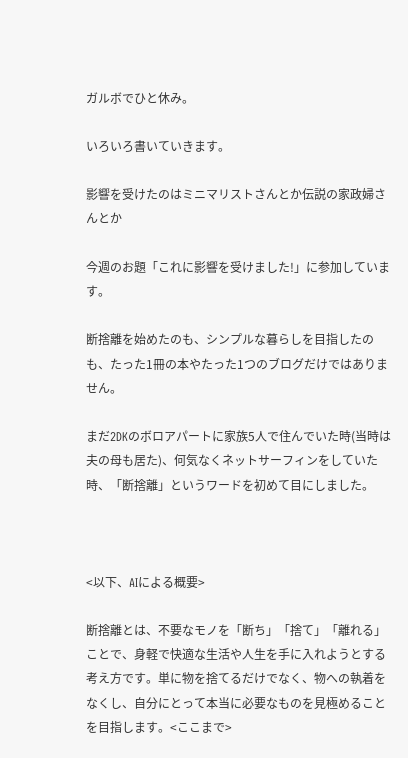ガルボでひと休み。

いろいろ書いていきます。

影響を受けたのはミニマリストさんとか伝説の家政婦さんとか

今週のお題「これに影響を受けました!」に参加しています。

断捨離を始めたのも、シンプルな暮らしを目指したのも、たった1冊の本やたった1つのブログだけではありません。

まだ2DKのボロアパートに家族5人で住んでいた時(当時は夫の母も居た)、何気なくネットサーフィンをしていた時、「断捨離」というワードを初めて目にしました。



<以下、AIによる概要>

断捨離とは、不要なモノを「断ち」「捨て」「離れる」ことで、身軽で快適な生活や人生を手に入れようとする考え方です。単に物を捨てるだけでなく、物への執着をなくし、自分にとって本当に必要なものを見極めることを目指します。<ここまで>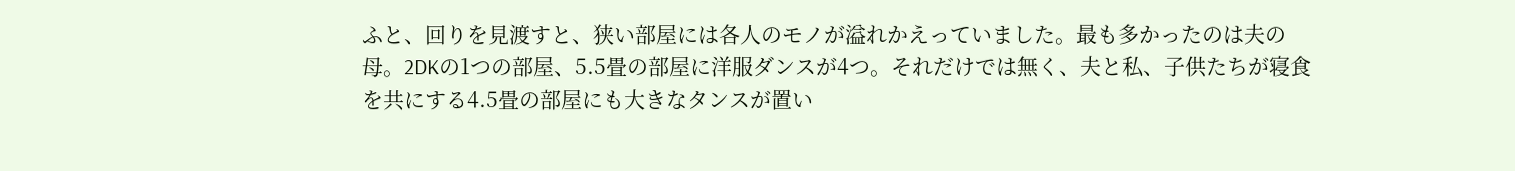ふと、回りを見渡すと、狭い部屋には各人のモノが溢れかえっていました。最も多かったのは夫の母。2DKの1つの部屋、5.5畳の部屋に洋服ダンスが4つ。それだけでは無く、夫と私、子供たちが寝食を共にする4.5畳の部屋にも大きなタンスが置い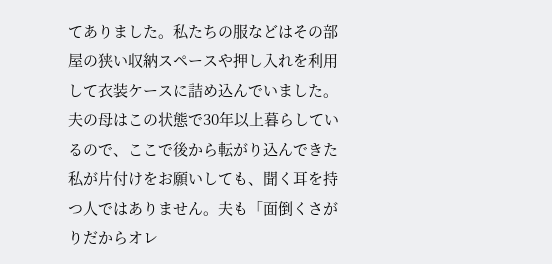てありました。私たちの服などはその部屋の狭い収納スペースや押し入れを利用して衣装ケースに詰め込んでいました。夫の母はこの状態で30年以上暮らしているので、ここで後から転がり込んできた私が片付けをお願いしても、聞く耳を持つ人ではありません。夫も「面倒くさがりだからオレ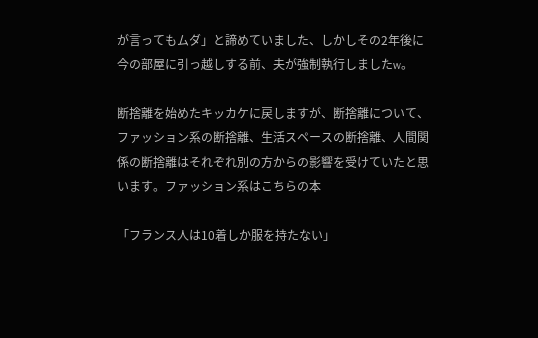が言ってもムダ」と諦めていました、しかしその2年後に今の部屋に引っ越しする前、夫が強制執行しましたw。

断捨離を始めたキッカケに戻しますが、断捨離について、ファッション系の断捨離、生活スペースの断捨離、人間関係の断捨離はそれぞれ別の方からの影響を受けていたと思います。ファッション系はこちらの本

「フランス人は10着しか服を持たない」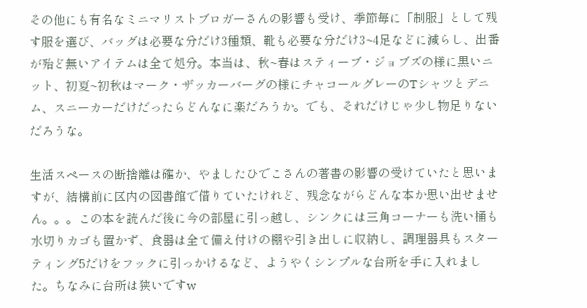その他にも有名なミニマリストブロガーさんの影響も受け、季節毎に「制服」として残す服を選び、バッグは必要な分だけ3種類、靴も必要な分だけ3~4足などに減らし、出番が殆ど無いアイテムは全て処分。本当は、秋~春はスティーブ・ジョブズの様に黒いニット、初夏~初秋はマーク・ザッカーバーグの様にチャコールグレーのTシャツとデニム、スニーカーだけだったらどんなに楽だろうか。でも、それだけじゃ少し物足りないだろうな。

生活スペースの断捨離は確か、やましたひでこさんの著書の影響の受けていたと思いますが、結構前に区内の図書館で借りていたけれど、残念ながらどんな本か思い出せません。。。この本を読んだ後に今の部屋に引っ越し、シンクには三角コーナーも洗い桶も水切りカゴも置かず、食器は全て備え付けの棚や引き出しに収納し、調理器具もスターティング5だけをフックに引っかけるなど、ようやくシンプルな台所を手に入れました。ちなみに台所は狭いですw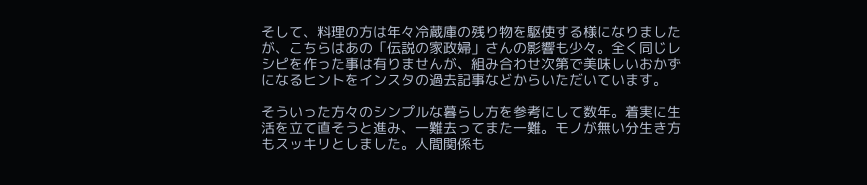そして、料理の方は年々冷蔵庫の残り物を駆使する様になりましたが、こちらはあの「伝説の家政婦」さんの影響も少々。全く同じレシピを作った事は有りませんが、組み合わせ次第で美味しいおかずになるヒントをインスタの過去記事などからいただいています。

そういった方々のシンプルな暮らし方を参考にして数年。着実に生活を立て直そうと進み、一難去ってまた一難。モノが無い分生き方もスッキリとしました。人間関係も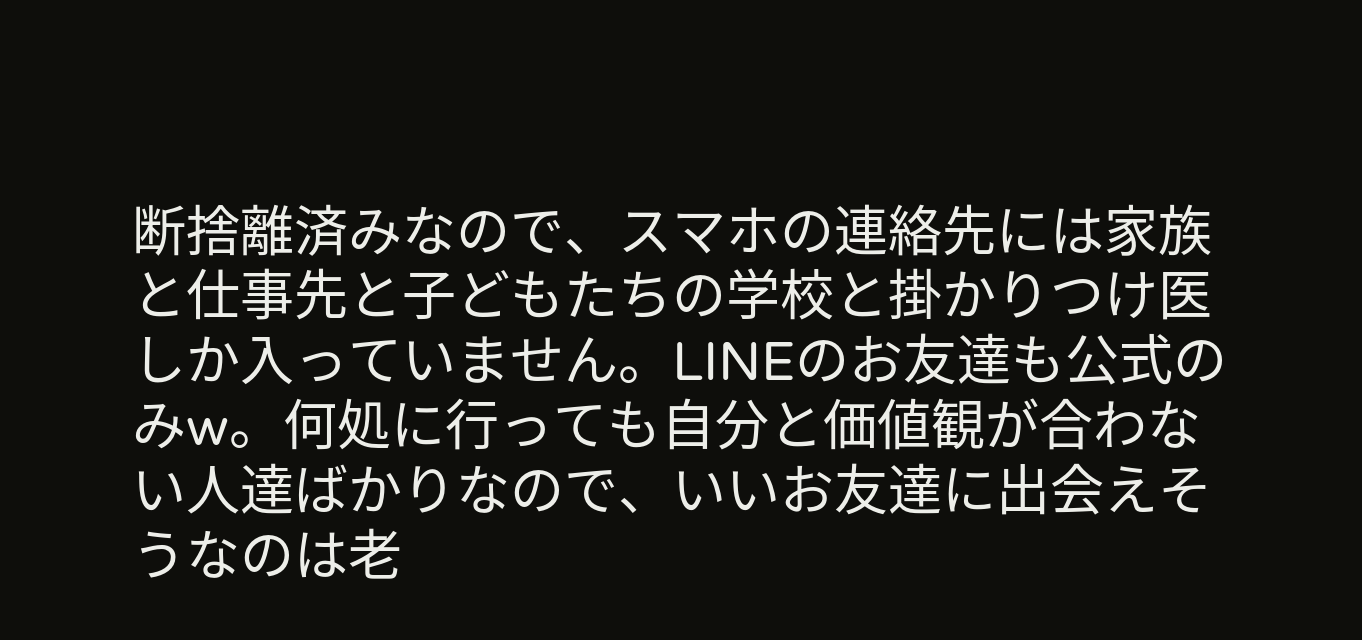断捨離済みなので、スマホの連絡先には家族と仕事先と子どもたちの学校と掛かりつけ医しか入っていません。LINEのお友達も公式のみw。何処に行っても自分と価値観が合わない人達ばかりなので、いいお友達に出会えそうなのは老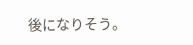後になりそう。